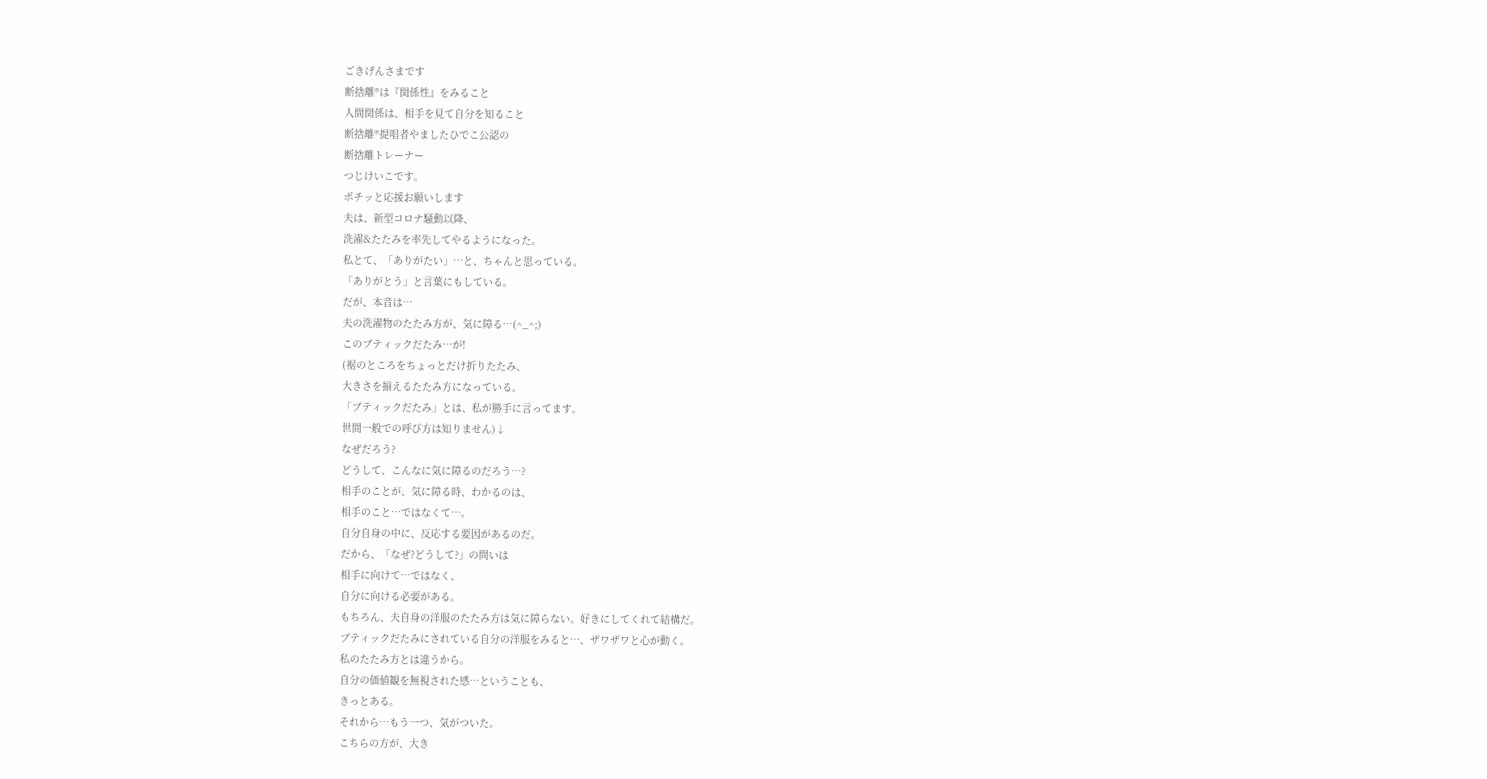ごきげんさまです
断捨離®は『関係性』をみること
人間関係は、相手を見て自分を知ること
断捨離®提唱者やましたひでこ公認の
断捨離トレーナー
つじけいこです。
ポチッと応援お願いします
夫は、新型コロナ騒動以降、
洗濯&たたみを率先してやるようになった。
私とて、「ありがたい」…と、ちゃんと思っている。
「ありがとう」と言葉にもしている。
だが、本音は…
夫の洗濯物のたたみ方が、気に障る…(^_^;)
このブティックだたみ…が!
(裾のところをちょっとだけ折りたたみ、
大きさを揃えるたたみ方になっている。
「ブティックだたみ」とは、私が勝手に言ってます。
世間一般での呼び方は知りません)↓
なぜだろう?
どうして、こんなに気に障るのだろう…?
相手のことが、気に障る時、わかるのは、
相手のこと…ではなくて…。
自分自身の中に、反応する要因があるのだ。
だから、「なぜ?どうして?」の問いは
相手に向けて…ではなく、
自分に向ける必要がある。
もちろん、夫自身の洋服のたたみ方は気に障らない。好きにしてくれて結構だ。
ブティックだたみにされている自分の洋服をみると…、ザワザワと心が動く。
私のたたみ方とは違うから。
自分の価値観を無視された感…ということも、
きっとある。
それから…もう一つ、気がついた。
こちらの方が、大き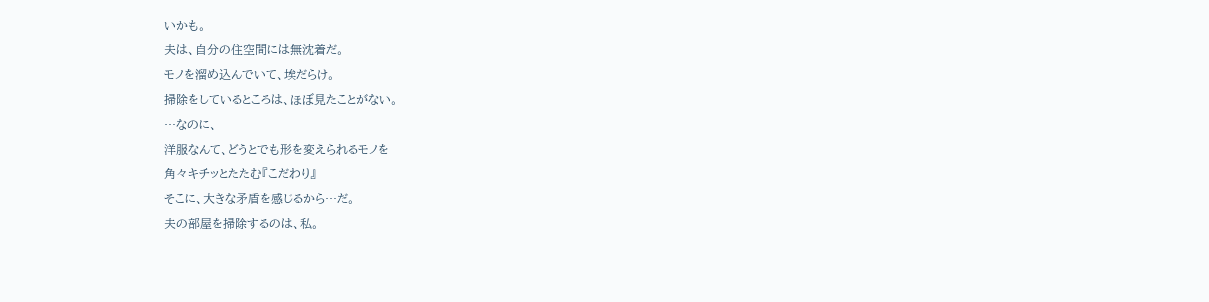いかも。
夫は、自分の住空間には無沈着だ。
モノを溜め込んでいて、埃だらけ。
掃除をしているところは、ほぼ見たことがない。
…なのに、
洋服なんて、どうとでも形を変えられるモノを
角々キチッとたたむ『こだわり』
そこに、大きな矛盾を感じるから…だ。
夫の部屋を掃除するのは、私。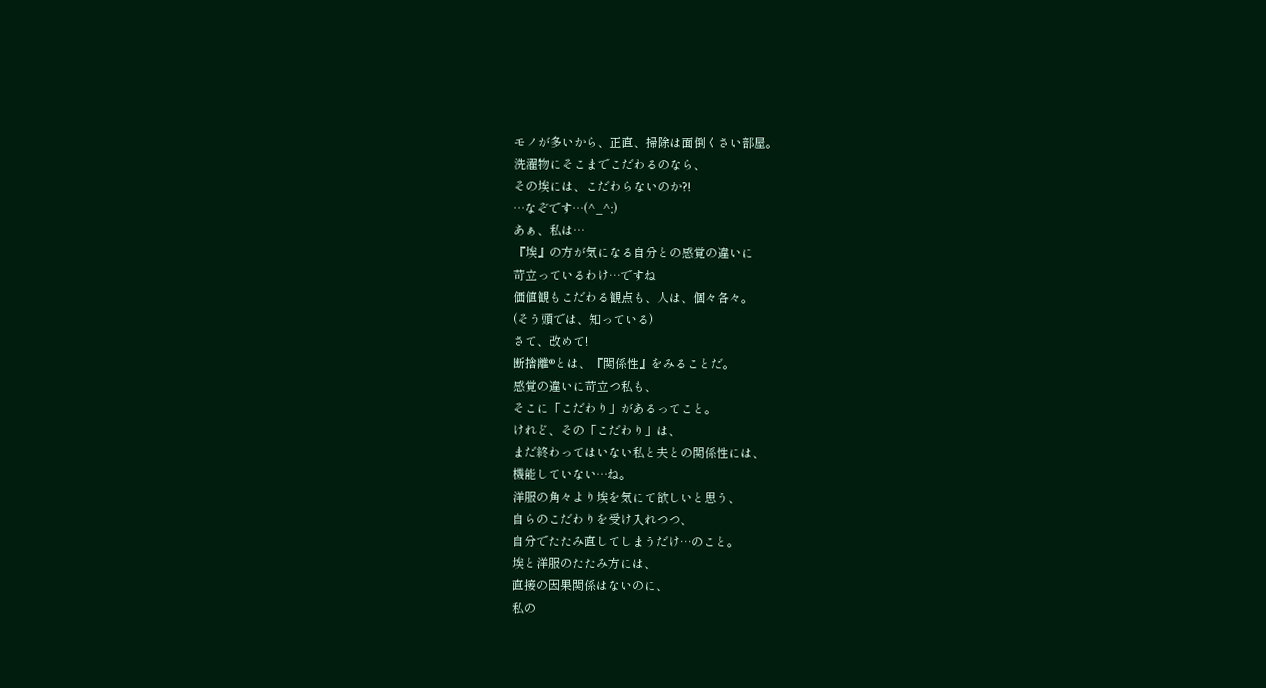モノが多いから、正直、掃除は面倒くさい部屋。
洗濯物にそこまでこだわるのなら、
その埃には、こだわらないのか?!
…なぞです…(^_^;)
あぁ、私は…
『埃』の方が気になる自分との感覚の違いに
苛立っているわけ…ですね
価値観もこだわる観点も、人は、個々各々。
(そう頭では、知っている)
さて、改めて!
断捨離®とは、『関係性』をみることだ。
感覚の違いに苛立つ私も、
そこに「こだわり」があるってこと。
けれど、その「こだわり」は、
まだ終わってはいない私と夫との関係性には、
機能していない…ね。
洋服の角々より埃を気にて欲しいと思う、
自らのこだわりを受け入れつつ、
自分でたたみ直してしまうだけ…のこと。
埃と洋服のたたみ方には、
直接の因果関係はないのに、
私の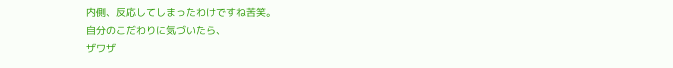内側、反応してしまったわけですね苦笑。
自分のこだわりに気づいたら、
ザワザ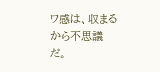ワ感は、収まるから不思議だ。